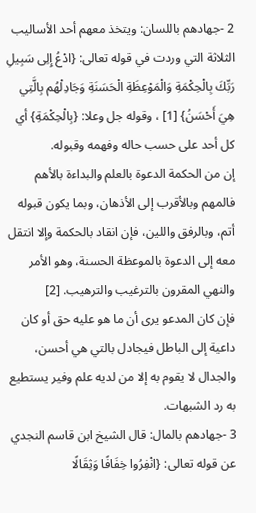2 -جهادهم باللسان: ويتخذ معهم أحد الأساليب الثلاثة التي وردت في قوله تعالى: {ادْعُ إِلِى سَبِيلِ رَبِّكَ بِالْحِكْمَةِ وَالْمَوْعِظَةِ الْحَسَنَةِ وَجَادِلْهُم بِالَّتِي هِيَ أَحْسَنُ} [1] ، وقوله جل وعلا: {بِالْحِكْمَةِ} أي كل أحد على حسب حاله وفهمه وقبوله.
إن من الحكمة الدعوة بالعلم والبداءة بالأهم فالمهم وبالأقرب إلى الأذهان، وبما يكون قبوله أتم، وبالرفق واللين، فإن انقاد بالحكمة وإلا انتقل معه إلى الدعوة بالموعظة الحسنة، وهو الأمر والنهي المقرون بالترغيب والترهيب. [2]
فإن كان المدعو يرى أن ما هو عليه حق أو كان داعية إلى الباطل فيجادل بالتي هي أحسن، والجدال لا يقوم به إلا من لديه علم وفير يستطيع به رد الشبهات.
3 -جهادهم بالمال: قال الشيخ ابن قاسم النجدي عن قوله تعالى: {انْفِرُوا خِفَافًا وَثِقَالًا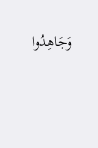وَجَاهِدُوا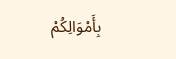بِأَمْوَالِكُمْ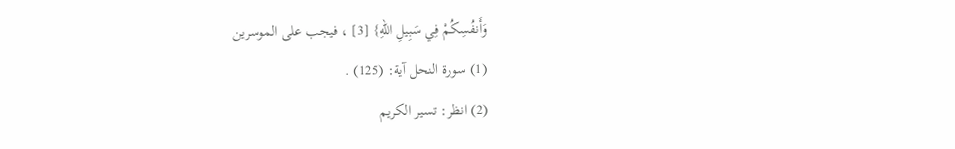وَأَنفُسِكُمْ فِي سَبِيلِ اللّهِ} [3] ، فيجب على الموسرين
(1) سورة النحل آية: (125) .
(2) انظر: تسير الكريم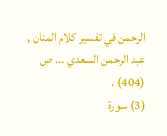الرحمن في تفسير كلام المنان , عبد الرحمن السعدي ... ص (404) .
(3) سورة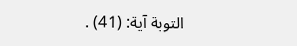التوبة آية: (41) .